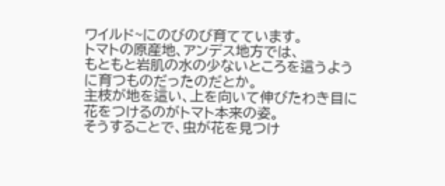ワイルド~にのびのび育てています。
トマトの原産地、アンデス地方では、
もともと岩肌の水の少ないところを這うように育つものだったのだとか。
主枝が地を這い、上を向いて伸びたわき目に花をつけるのがトマト本来の姿。
そうすることで、虫が花を見つけ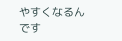やすくなるんです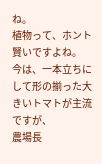ね。
植物って、ホント賢いですよね。
今は、一本立ちにして形の揃った大きいトマトが主流ですが、
農場長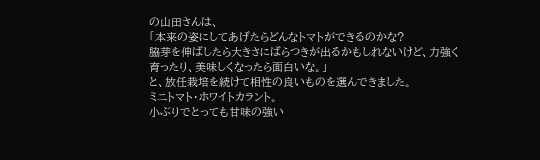の山田さんは、
「本来の姿にしてあげたらどんなトマトができるのかな?
脇芽を伸ばしたら大きさにばらつきが出るかもしれないけど、力強く育ったり、美味しくなったら面白いな。」
と、放任栽培を続けて相性の良いものを選んできました。
ミニトマト・ホワイトカラント。
小ぶりでとっても甘味の強い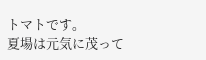トマトです。
夏場は元気に茂って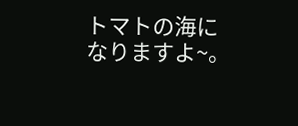トマトの海になりますよ~。